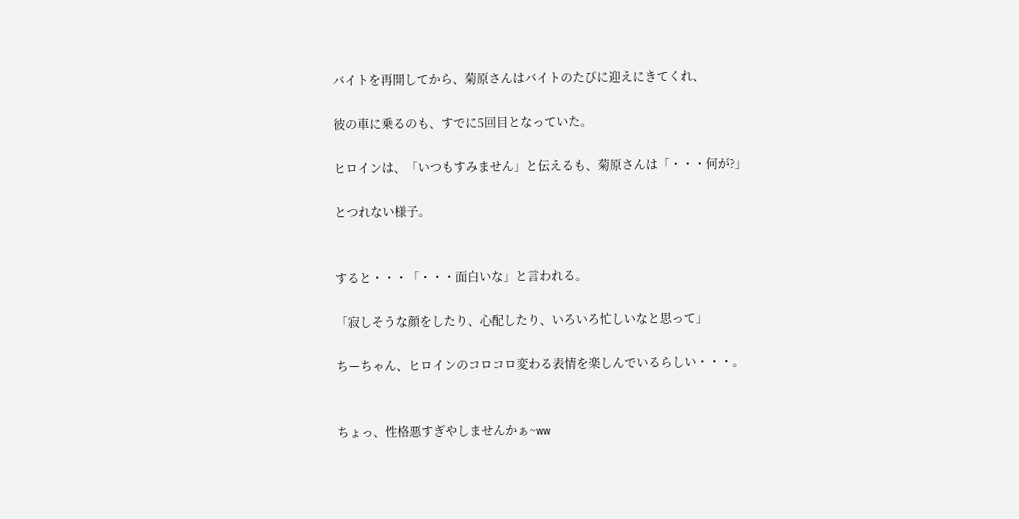バイトを再開してから、菊原さんはバイトのたびに迎えにきてくれ、

彼の車に乗るのも、すでに5回目となっていた。

ヒロインは、「いつもすみません」と伝えるも、菊原さんは「・・・何が?」

とつれない様子。


すると・・・「・・・面白いな」と言われる。

「寂しそうな顔をしたり、心配したり、いろいろ忙しいなと思って」

ちーちゃん、ヒロインのコロコロ変わる表情を楽しんでいるらしい・・・。


ちょっ、性格悪すぎやしませんかぁ~ww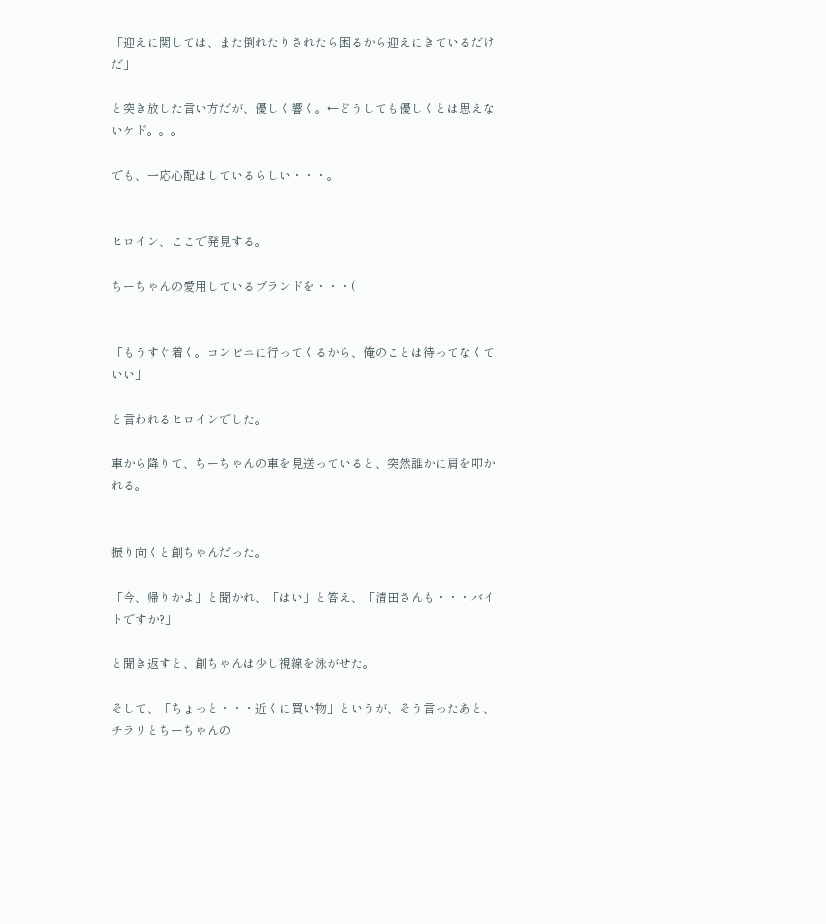「迎えに関しては、また倒れたりされたら困るから迎えにきているだけだ」

と突き放した言い方だが、優しく響く。←どうしても優しくとは思えないケド。。。

でも、一応心配はしているらしい・・・。


ヒロイン、ここで発見する。

ちーちゃんの愛用しているブランドを・・・(


「もうすぐ着く。コンビニに行ってくるから、俺のことは待ってなくていい」

と言われるヒロインでした。

車から降りて、ちーちゃんの車を見送っていると、突然誰かに肩を叩かれる。


振り向くと創ちゃんだった。

「今、帰りかよ」と聞かれ、「はい」と答え、「清田さんも・・・バイトですか?」

と聞き返すと、創ちゃんは少し視線を泳がせた。

そして、「ちょっと・・・近くに買い物」というが、そう言ったあと、チラリとちーちゃんの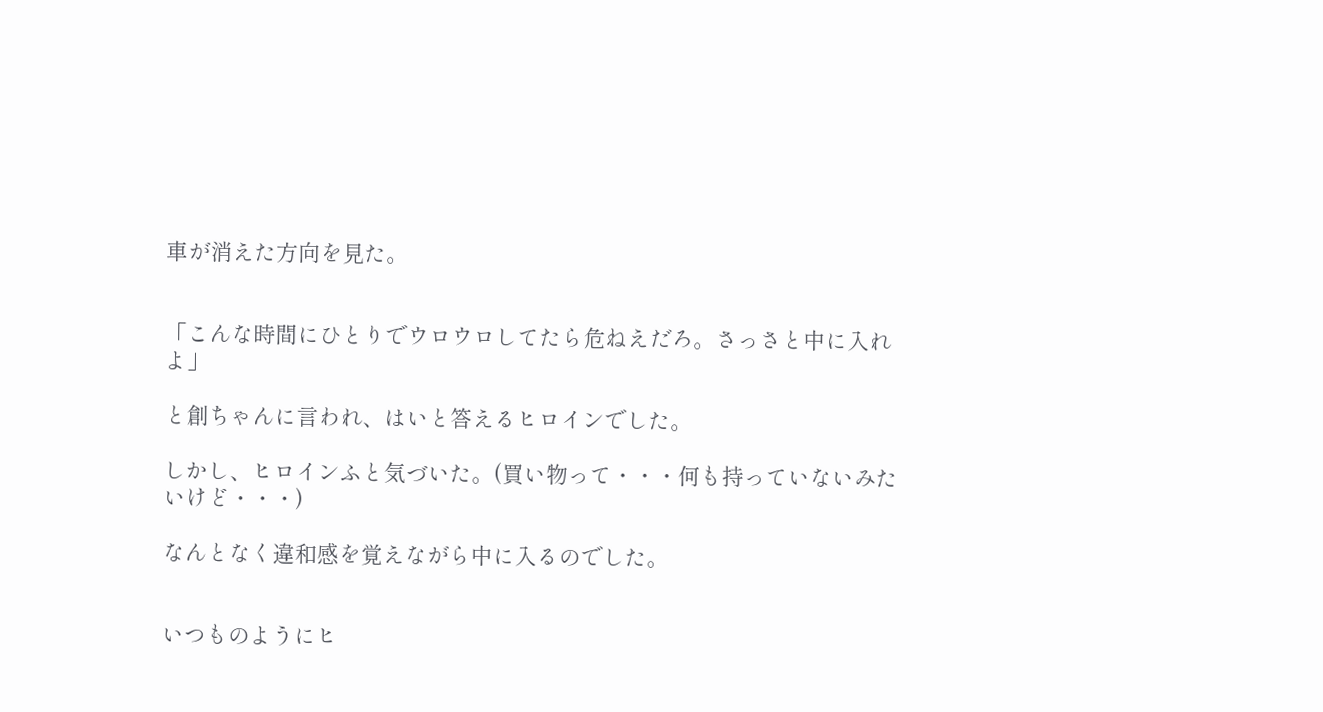車が消えた方向を見た。


「こんな時間にひとりでウロウロしてたら危ねえだろ。さっさと中に入れよ」

と創ちゃんに言われ、はいと答えるヒロインでした。

しかし、ヒロインふと気づいた。(買い物って・・・何も持っていないみたいけど・・・)

なんとなく違和感を覚えながら中に入るのでした。


いつものようにヒ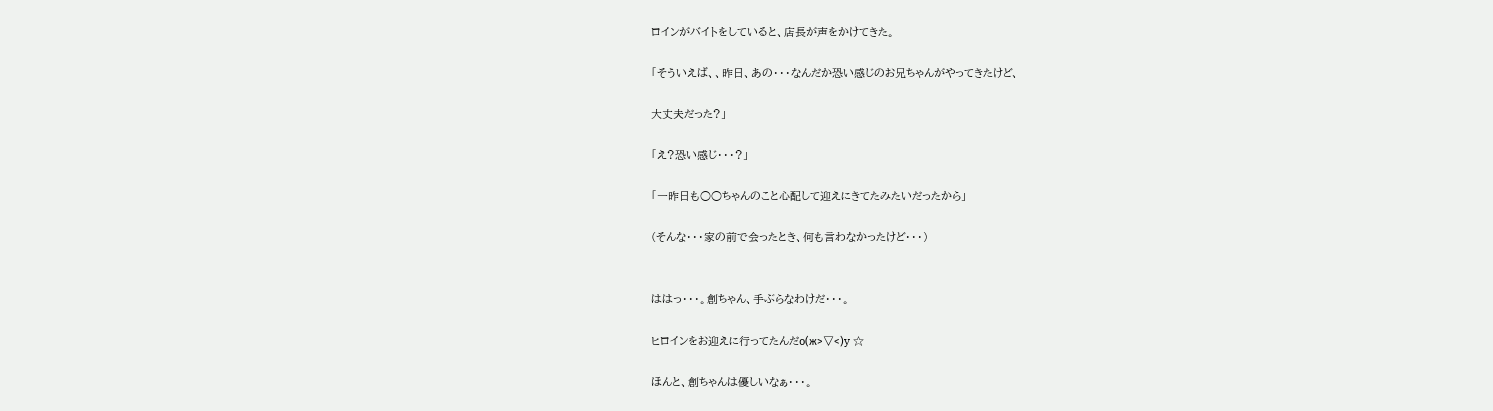ロインがバイトをしていると、店長が声をかけてきた。

「そういえば、、昨日、あの・・・なんだか恐い感じのお兄ちゃんがやってきたけど、

大丈夫だった?」

「え?恐い感じ・・・?」

「一昨日も○○ちゃんのこと心配して迎えにきてたみたいだったから」

(そんな・・・家の前で会ったとき、何も言わなかったけど・・・)


ははっ・・・。創ちゃん、手ぶらなわけだ・・・。

ヒロインをお迎えに行ってたんだо(ж>▽<)y ☆

ほんと、創ちゃんは優しいなぁ・・・。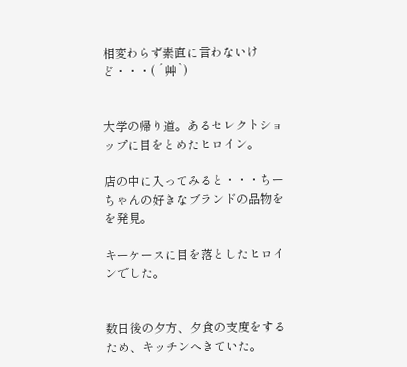相変わらず素直に言わないけど・・・( ´艸`)


大学の帰り道。あるセレクトショップに目をとめたヒロイン。

店の中に入ってみると・・・ちーちゃんの好きなブランドの品物をを発見。

キーケースに目を落としたヒロインでした。


数日後の夕方、夕食の支度をするため、キッチンへきていた。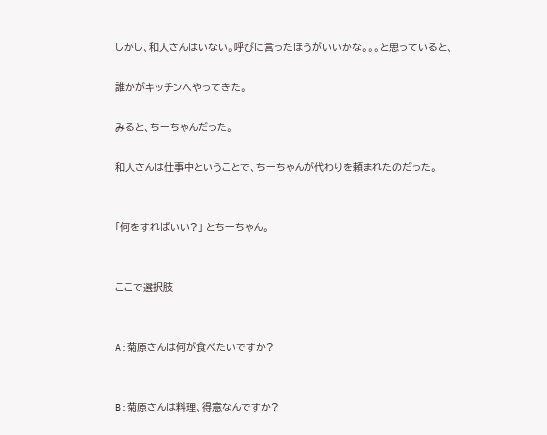しかし、和人さんはいない。呼びに言ったほうがいいかな。。。と思っていると、

誰かがキッチンへやってきた。

みると、ちーちゃんだった。

和人さんは仕事中ということで、ちーちゃんが代わりを頼まれたのだった。


「何をすればいい?」 とちーちゃん。


ここで選択肢


A:菊原さんは何が食べたいですか?


B:菊原さんは料理、得意なんですか?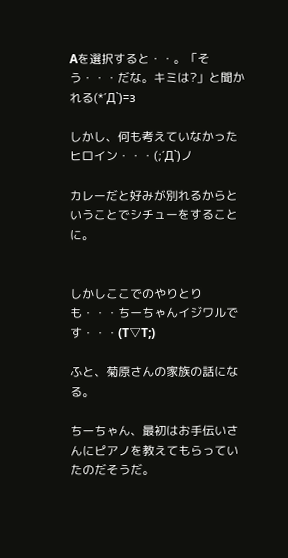Aを選択すると・・。「そう・・・だな。キミは?」と聞かれる(*´Д`)=з

しかし、何も考えていなかったヒロイン・・・(;´Д`)ノ

カレーだと好みが別れるからということでシチューをすることに。


しかしここでのやりとりも・・・ちーちゃんイジワルです・・・(T▽T;)

ふと、菊原さんの家族の話になる。

ちーちゃん、最初はお手伝いさんにピアノを教えてもらっていたのだそうだ。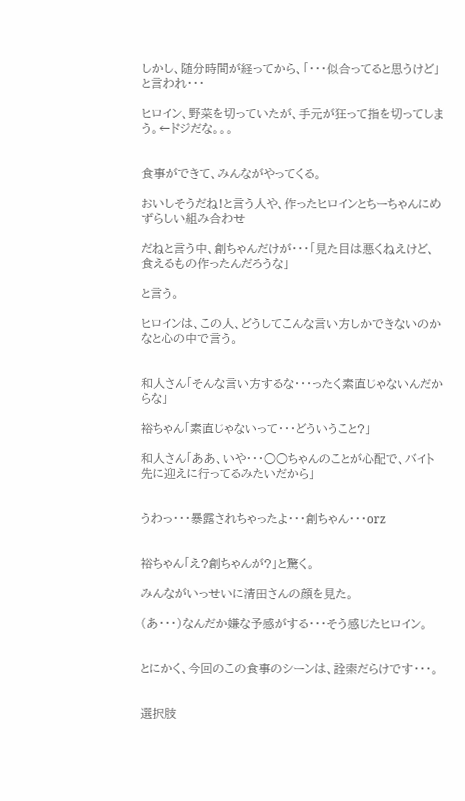しかし、随分時間が経ってから、「・・・似合ってると思うけど」と言われ・・・

ヒロイン、野菜を切っていたが、手元が狂って指を切ってしまう。←ドジだな。。。


食事ができて、みんながやってくる。

おいしそうだね!と言う人や、作ったヒロインとちーちゃんにめずらしい組み合わせ

だねと言う中、創ちゃんだけが・・・「見た目は悪くねえけど、食えるもの作ったんだろうな」

と言う。

ヒロインは、この人、どうしてこんな言い方しかできないのかなと心の中で言う。


和人さん「そんな言い方するな・・・ったく素直じゃないんだからな」

裕ちゃん「素直じゃないって・・・どういうこと?」

和人さん「ああ、いや・・・○○ちゃんのことが心配で、バイト先に迎えに行ってるみたいだから」


うわっ・・・暴露されちゃったよ・・・創ちゃん・・・orz


裕ちゃん「え?創ちゃんが?」と驚く。

みんながいっせいに清田さんの顔を見た。

(あ・・・)なんだか嫌な予感がする・・・そう感じたヒロイン。


とにかく、今回のこの食事のシーンは、詮索だらけです・・・。


選択肢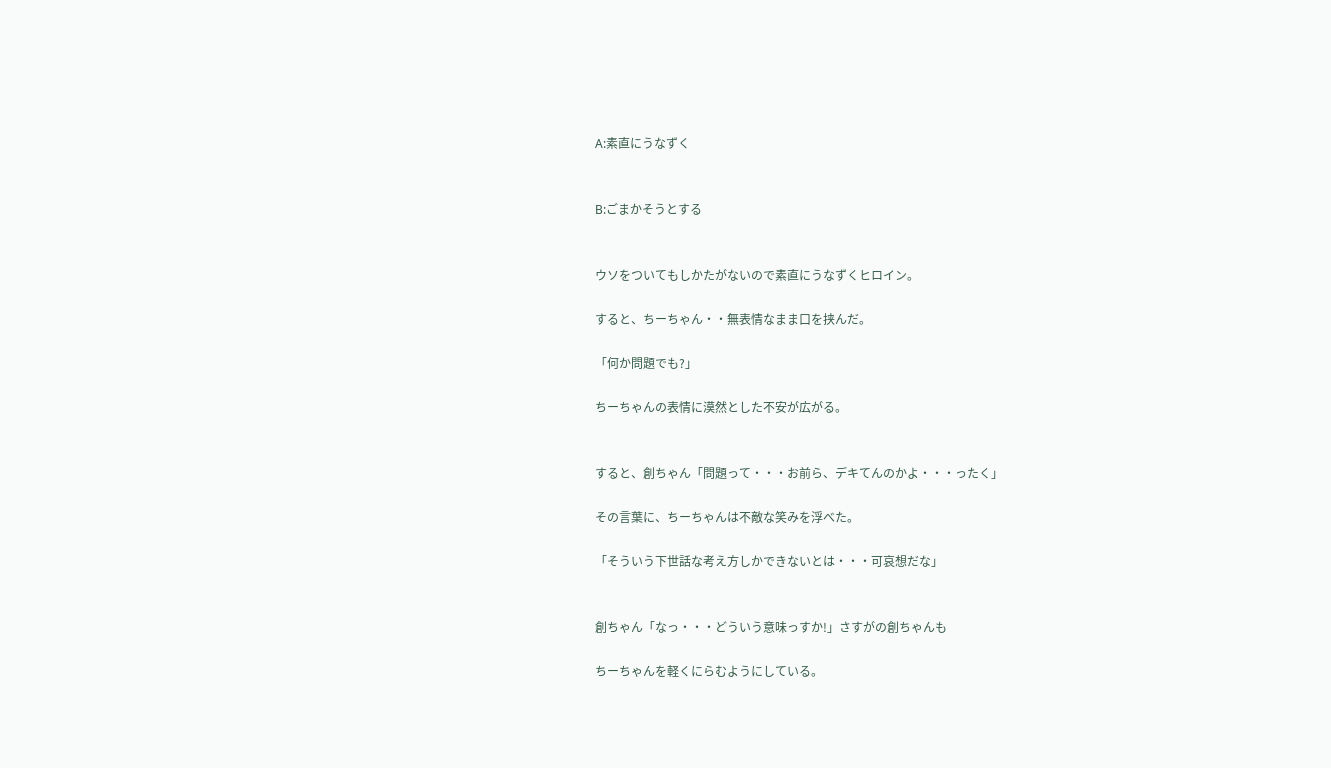A:素直にうなずく


B:ごまかそうとする


ウソをついてもしかたがないので素直にうなずくヒロイン。

すると、ちーちゃん・・無表情なまま口を挟んだ。

「何か問題でも?」

ちーちゃんの表情に漠然とした不安が広がる。


すると、創ちゃん「問題って・・・お前ら、デキてんのかよ・・・ったく」

その言葉に、ちーちゃんは不敵な笑みを浮べた。

「そういう下世話な考え方しかできないとは・・・可哀想だな」


創ちゃん「なっ・・・どういう意味っすか!」さすがの創ちゃんも

ちーちゃんを軽くにらむようにしている。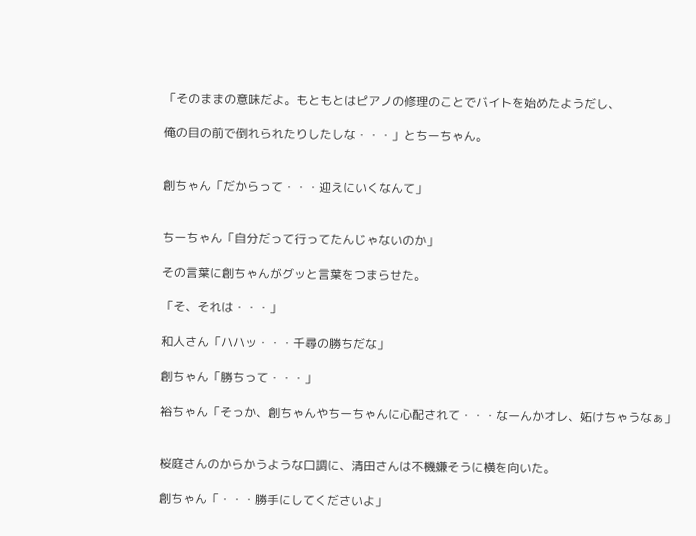「そのままの意味だよ。もともとはピアノの修理のことでバイトを始めたようだし、

俺の目の前で倒れられたりしたしな・・・」とちーちゃん。


創ちゃん「だからって・・・迎えにいくなんて」


ちーちゃん「自分だって行ってたんじゃないのか」

その言葉に創ちゃんがグッと言葉をつまらせた。

「そ、それは・・・」

和人さん「ハハッ・・・千尋の勝ちだな」

創ちゃん「勝ちって・・・」

裕ちゃん「そっか、創ちゃんやちーちゃんに心配されて・・・なーんかオレ、妬けちゃうなぁ」


桜庭さんのからかうような口調に、清田さんは不機嫌そうに横を向いた。

創ちゃん「・・・勝手にしてくださいよ」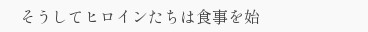そうしてヒロインたちは食事を始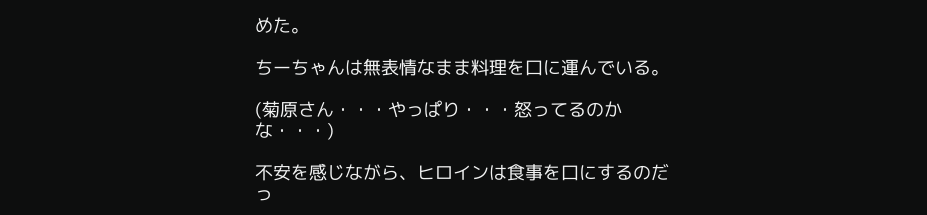めた。

ちーちゃんは無表情なまま料理を口に運んでいる。

(菊原さん・・・やっぱり・・・怒ってるのかな・・・)

不安を感じながら、ヒロインは食事を口にするのだっ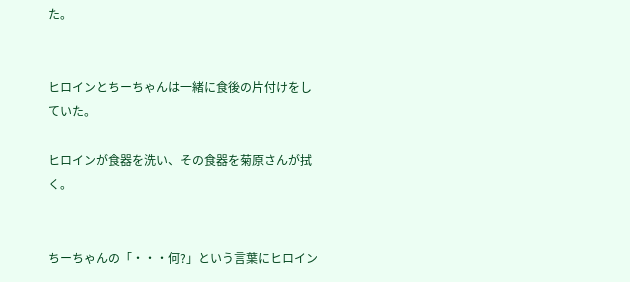た。


ヒロインとちーちゃんは一緒に食後の片付けをしていた。

ヒロインが食器を洗い、その食器を菊原さんが拭く。


ちーちゃんの「・・・何?」という言葉にヒロイン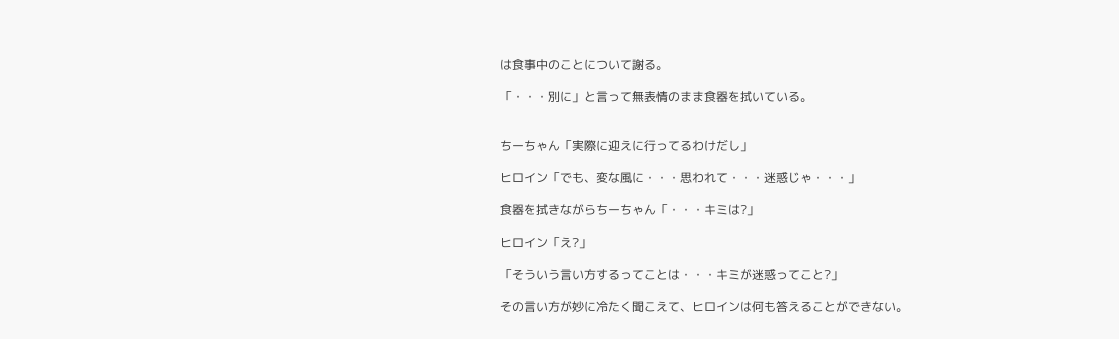は食事中のことについて謝る。

「・・・別に」と言って無表情のまま食器を拭いている。


ちーちゃん「実際に迎えに行ってるわけだし」

ヒロイン「でも、変な風に・・・思われて・・・迷惑じゃ・・・」

食器を拭きながらちーちゃん「・・・キミは?」

ヒロイン「え?」

「そういう言い方するってことは・・・キミが迷惑ってこと?」

その言い方が妙に冷たく聞こえて、ヒロインは何も答えることができない。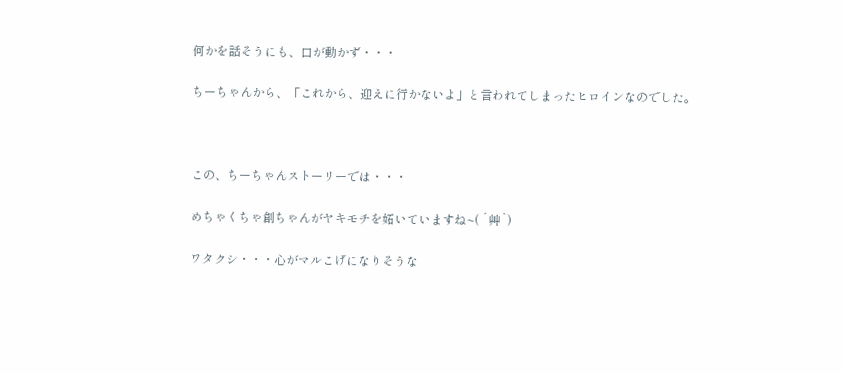何かを話そうにも、口が動かず・・・

ちーちゃんから、「これから、迎えに行かないよ」と言われてしまったヒロインなのでした。



この、ちーちゃんストーリーでは・・・

めちゃくちゃ創ちゃんがヤキモチを妬いていますね~( ´艸`)

ワタクシ・・・心がマルこげになりそうな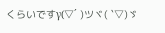くらいですγ(▽´ )ツヾ( `▽)ゞ